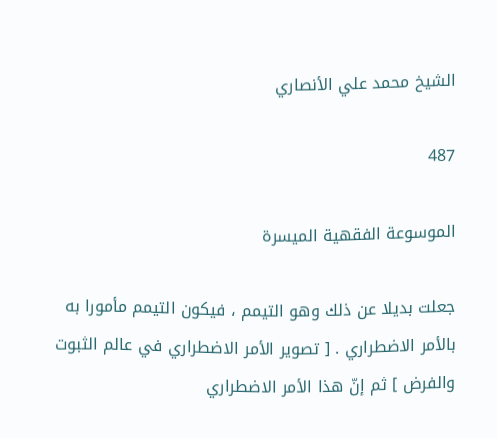الشيخ محمد علي الأنصاري

487

الموسوعة الفقهية الميسرة

جعلت بديلا عن ذلك وهو التيمم ، فيكون التيمم مأمورا به بالأمر الاضطراري . [ تصوير الأمر الاضطراري في عالم الثبوت والفرض ] ثم إنّ هذا الأمر الاضطراري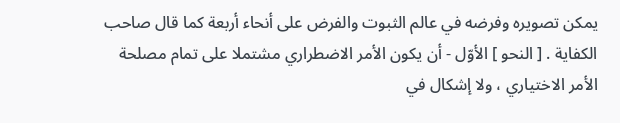يمكن تصويره وفرضه في عالم الثبوت والفرض على أنحاء أربعة كما قال صاحب الكفاية . [ النحو ] الأوّل - أن يكون الأمر الاضطراري مشتملا على تمام مصلحة الأمر الاختياري ، ولا إشكال في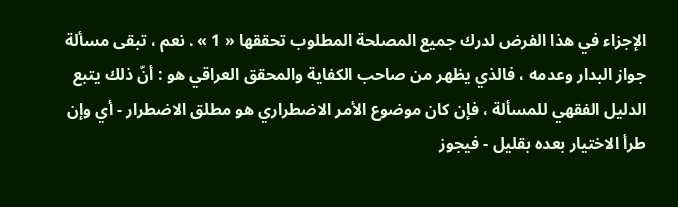الإجزاء في هذا الفرض لدرك جميع المصلحة المطلوب تحققها « 1 » . نعم ، تبقى مسألة جواز البدار وعدمه ، فالذي يظهر من صاحب الكفاية والمحقق العراقي هو : أنّ ذلك يتبع الدليل الفقهي للمسألة ، فإن كان موضوع الأمر الاضطراري هو مطلق الاضطرار - أي وإن طرأ الاختيار بعده بقليل - فيجوز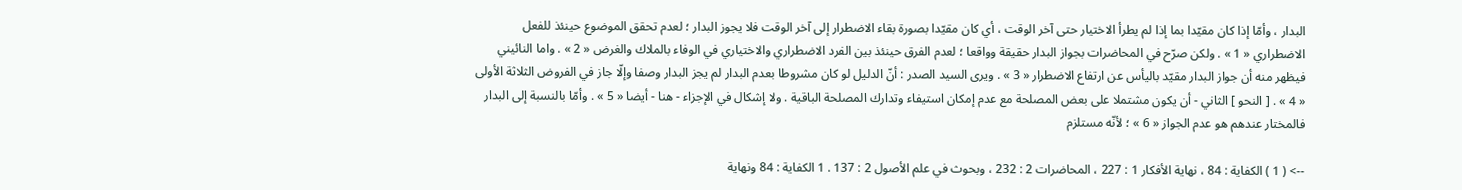البدار ، وأمّا إذا كان مقيّدا بما إذا لم يطرأ الاختيار حتى آخر الوقت ، أي كان مقيّدا بصورة بقاء الاضطرار إلى آخر الوقت فلا يجوز البدار ؛ لعدم تحقق الموضوع حينئذ للفعل الاضطراري « 1 » . ولكن صرّح في المحاضرات بجواز البدار حقيقة وواقعا ؛ لعدم الفرق حينئذ بين الفرد الاضطراري والاختياري في الوفاء بالملاك والغرض « 2 » . واما النائيني فيظهر منه أن جواز البدار مقيّد باليأس عن ارتفاع الاضطرار « 3 » . ويرى السيد الصدر : أنّ الدليل لو كان مشروطا بعدم البدار لم يجز البدار وصفا وإلّا جاز في الفروض الثلاثة الأولى « 4 » . [ النحو ] الثاني - أن يكون مشتملا على بعض المصلحة مع عدم إمكان استيفاء وتدارك المصلحة الباقية . ولا إشكال في الإجزاء - هنا - أيضا « 5 » . وأمّا بالنسبة إلى البدار فالمختار عندهم هو عدم الجواز « 6 » ؛ لأنّه مستلزم

--> ( 1 ) الكفاية : 84 ، نهاية الأفكار 1 : 227 ، المحاضرات 2 : 232 ، وبحوث في علم الأصول 2 : 137 . 1 الكفاية : 84 ونهاية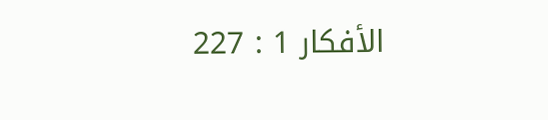الأفكار 1 : 227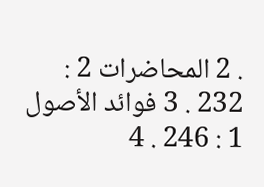. 2 المحاضرات 2 : 232 . 3 فوائد الأصول 1 : 246 . 4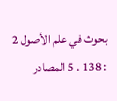بحوث في علم الأصول 2 : 138 . 5 المصادر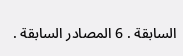السابقة . 6 المصادر السابقة .